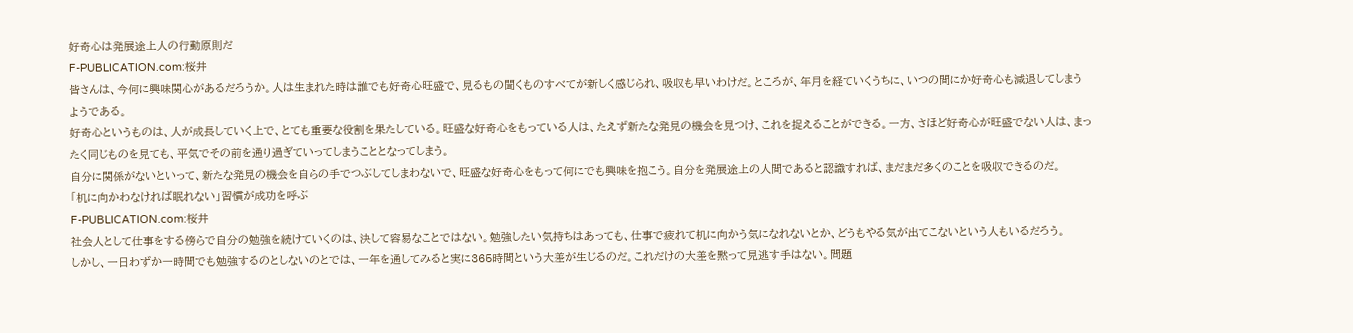好奇心は発展途上人の行動原則だ
F-PUBLICATION.com:桜井
皆さんは、今何に興味関心があるだろうか。人は生まれた時は誰でも好奇心旺盛で、見るもの聞くものすべてが新しく感じられ、吸収も早いわけだ。ところが、年月を経ていくうちに、いつの間にか好奇心も減退してしまうようである。
好奇心というものは、人が成長していく上で、とても重要な役割を果たしている。旺盛な好奇心をもっている人は、たえず新たな発見の機会を見つけ、これを捉えることができる。一方、さほど好奇心が旺盛でない人は、まったく同じものを見ても、平気でその前を通り過ぎていってしまうこととなってしまう。
自分に関係がないといって、新たな発見の機会を自らの手でつぶしてしまわないで、旺盛な好奇心をもって何にでも興味を抱こう。自分を発展途上の人間であると認識すれば、まだまだ多くのことを吸収できるのだ。
「机に向かわなければ眠れない」習慣が成功を呼ぶ
F-PUBLICATION.com:桜井
社会人として仕事をする傍らで自分の勉強を続けていくのは、決して容易なことではない。勉強したい気持ちはあっても、仕事で疲れて机に向かう気になれないとか、どうもやる気が出てこないという人もいるだろう。
しかし、一日わずか一時間でも勉強するのとしないのとでは、一年を通してみると実に365時間という大差が生じるのだ。これだけの大差を黙って見逃す手はない。問題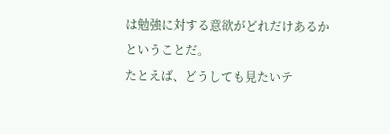は勉強に対する意欲がどれだけあるかということだ。
たとえば、どうしても見たいテ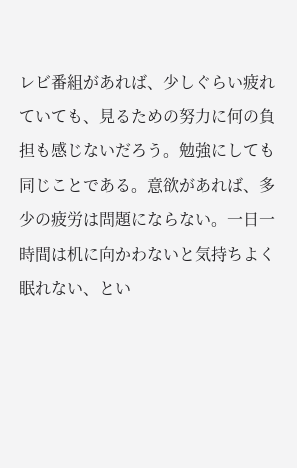レビ番組があれば、少しぐらい疲れていても、見るための努力に何の負担も感じないだろう。勉強にしても同じことである。意欲があれば、多少の疲労は問題にならない。一日一時間は机に向かわないと気持ちよく眠れない、とい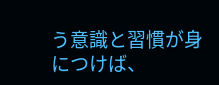う意識と習慣が身につけば、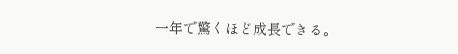一年で驚くほど成長できる。